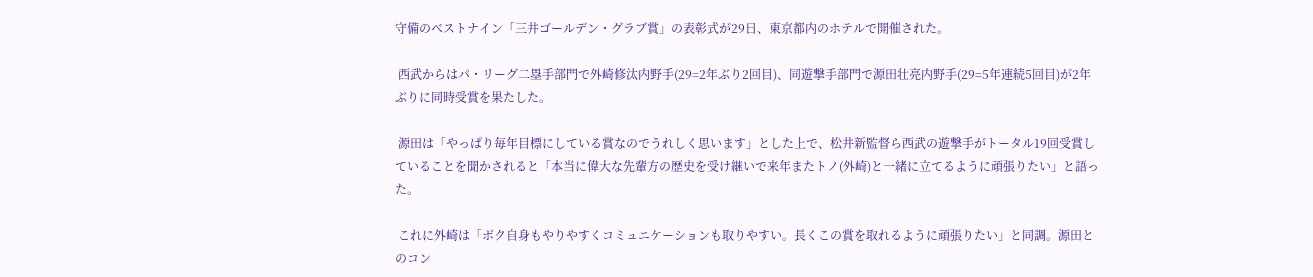守備のベストナイン「三井ゴールデン・グラブ賞」の表彰式が29日、東京都内のホテルで開催された。

 西武からはパ・リーグ二塁手部門で外崎修汰内野手(29=2年ぶり2回目)、同遊撃手部門で源田壮亮内野手(29=5年連続5回目)が2年ぶりに同時受賞を果たした。

 源田は「やっぱり毎年目標にしている賞なのでうれしく思います」とした上で、松井新監督ら西武の遊撃手がトータル19回受賞していることを聞かされると「本当に偉大な先輩方の歴史を受け継いで来年またトノ(外崎)と一緒に立てるように頑張りたい」と語った。

 これに外崎は「ボク自身もやりやすくコミュニケーションも取りやすい。長くこの賞を取れるように頑張りたい」と同調。源田とのコン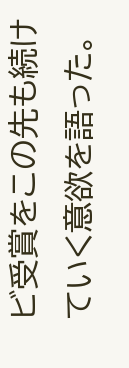ビ受賞をこの先も続けていく意欲を語った。